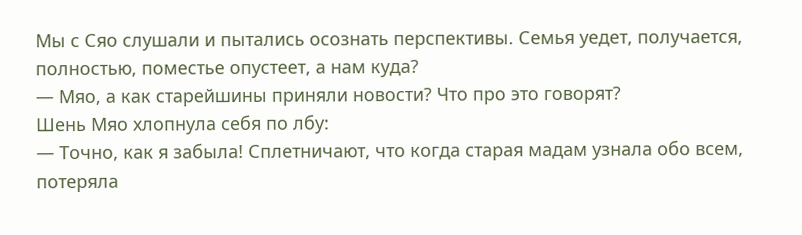Мы с Сяо слушали и пытались осознать перспективы. Семья уедет, получается, полностью, поместье опустеет, а нам куда?
— Мяо, а как старейшины приняли новости? Что про это говорят?
Шень Мяо хлопнула себя по лбу:
— Точно, как я забыла! Сплетничают, что когда старая мадам узнала обо всем, потеряла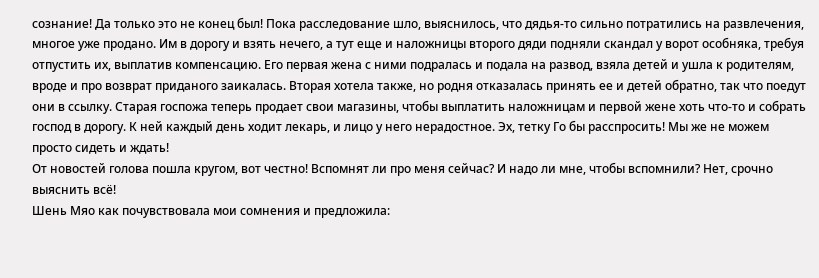сознание! Да только это не конец был! Пока расследование шло, выяснилось, что дядья-то сильно потратились на развлечения, многое уже продано. Им в дорогу и взять нечего, а тут еще и наложницы второго дяди подняли скандал у ворот особняка, требуя отпустить их, выплатив компенсацию. Его первая жена с ними подралась и подала на развод, взяла детей и ушла к родителям, вроде и про возврат приданого заикалась. Вторая хотела также, но родня отказалась принять ее и детей обратно, так что поедут они в ссылку. Старая госпожа теперь продает свои магазины, чтобы выплатить наложницам и первой жене хоть что-то и собрать господ в дорогу. К ней каждый день ходит лекарь, и лицо у него нерадостное. Эх, тетку Го бы расспросить! Мы же не можем просто сидеть и ждать!
От новостей голова пошла кругом, вот честно! Вспомнят ли про меня сейчас? И надо ли мне, чтобы вспомнили? Нет, срочно выяснить всё!
Шень Мяо как почувствовала мои сомнения и предложила: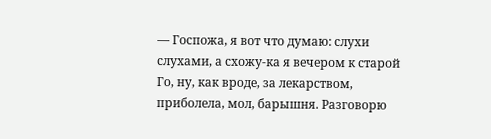— Госпожа, я вот что думаю: слухи слухами, а схожу-ка я вечером к старой Го, ну, как вроде, за лекарством, приболела, мол, барышня. Разговорю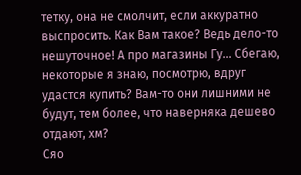тетку, она не смолчит, если аккуратно выспросить. Как Вам такое? Ведь дело-то нешуточное! А про магазины Гу… Сбегаю, некоторые я знаю, посмотрю, вдруг удастся купить? Вам-то они лишними не будут, тем более, что наверняка дешево отдают, хм?
Сяо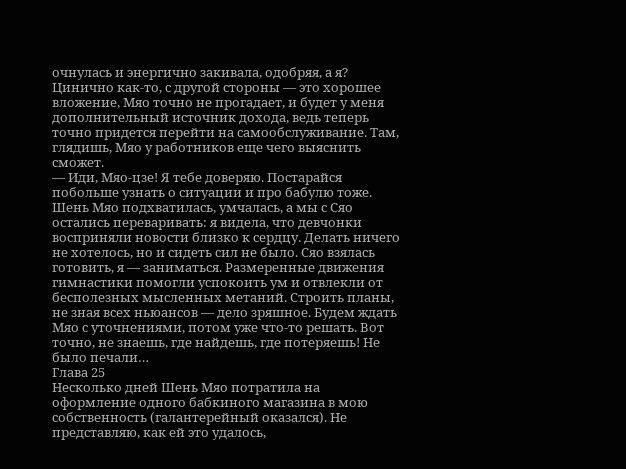очнулась и энергично закивала, одобряя, а я? Цинично как-то, с другой стороны — это хорошее вложение, Мяо точно не прогадает, и будет у меня дополнительный источник дохода, ведь теперь точно придется перейти на самообслуживание. Там, глядишь, Мяо у работников еще чего выяснить сможет.
— Иди, Мяо-цзе! Я тебе доверяю. Постарайся побольше узнать о ситуации и про бабулю тоже.
Шень Мяо подхватилась, умчалась, а мы с Сяо остались переваривать: я видела, что девчонки восприняли новости близко к сердцу. Делать ничего не хотелось, но и сидеть сил не было. Сяо взялась готовить, я — заниматься. Размеренные движения гимнастики помогли успокоить ум и отвлекли от бесполезных мысленных метаний. Строить планы, не зная всех ньюансов — дело зряшное. Будем ждать Мяо с уточнениями, потом уже что-то решать. Вот точно, не знаешь, где найдешь, где потеряешь! Не было печали…
Глава 25
Несколько дней Шень Мяо потратила на оформление одного бабкиного магазина в мою собственность (галантерейный оказался). Не представляю, как ей это удалось,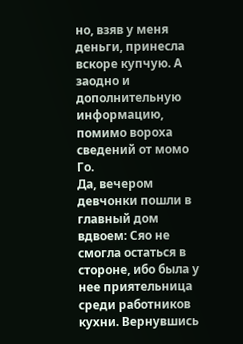но, взяв у меня деньги, принесла вскоре купчую. А заодно и дополнительную информацию, помимо вороха сведений от момо Го.
Да, вечером девчонки пошли в главный дом вдвоем: Сяо не смогла остаться в стороне, ибо была у нее приятельница среди работников кухни. Вернувшись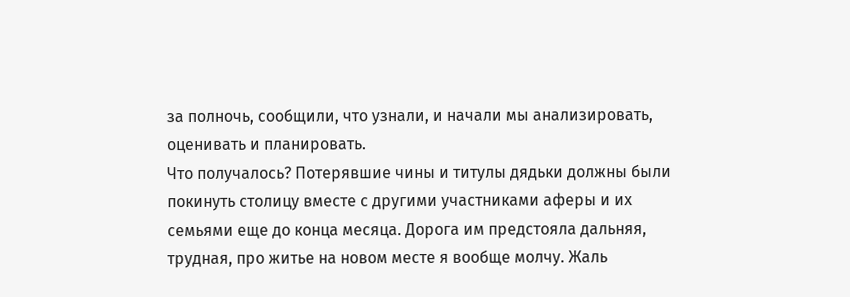за полночь, сообщили, что узнали, и начали мы анализировать, оценивать и планировать.
Что получалось? Потерявшие чины и титулы дядьки должны были покинуть столицу вместе с другими участниками аферы и их семьями еще до конца месяца. Дорога им предстояла дальняя, трудная, про житье на новом месте я вообще молчу. Жаль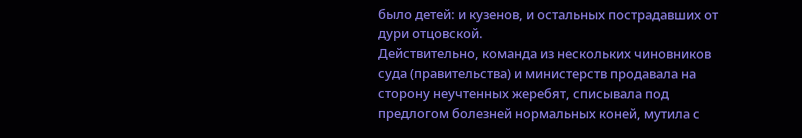было детей: и кузенов, и остальных пострадавших от дури отцовской.
Действительно, команда из нескольких чиновников суда (правительства) и министерств продавала на сторону неучтенных жеребят, списывала под предлогом болезней нормальных коней, мутила с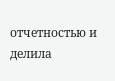отчетностью и делила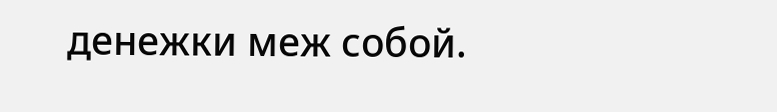денежки меж собой.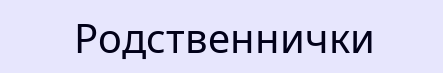Родственнички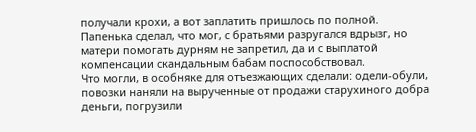получали крохи, а вот заплатить пришлось по полной. Папенька сделал, что мог, с братьями разругался вдрызг, но матери помогать дурням не запретил, да и с выплатой компенсации скандальным бабам поспособствовал.
Что могли, в особняке для отъезжающих сделали: одели-обули, повозки наняли на вырученные от продажи старухиного добра деньги, погрузили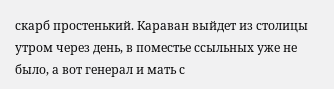скарб простенький. Караван выйдет из столицы утром через день, в поместье ссыльных уже не было, а вот генерал и мать с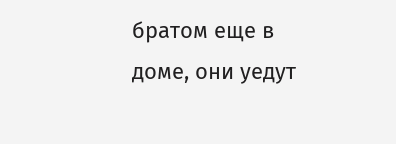братом еще в доме, они уедут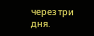через три дня.